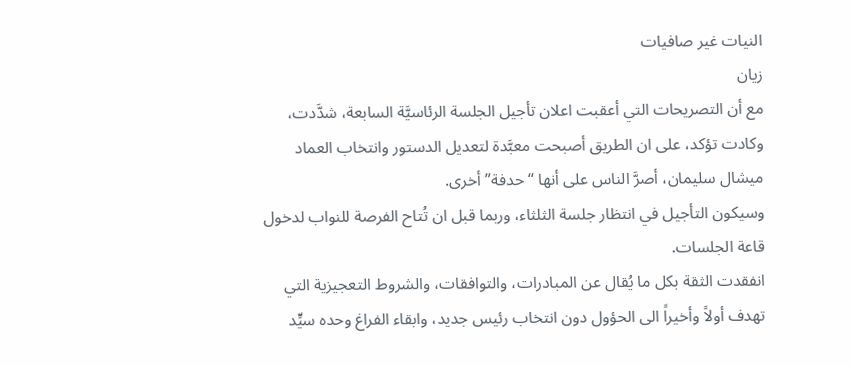النيات غير صافيات
زيان
مع أن التصريحات التي أعقبت اعلان تأجيل الجلسة الرئاسيَّة السابعة، شدَّدت، وكادت تؤكد، على ان الطريق أصبحت معبَّدة لتعديل الدستور وانتخاب العماد ميشال سليمان، أصرَّ الناس على أنها “حدفة” أخرى.
وسيكون التأجيل في انتظار جلسة الثلثاء، وربما قبل ان تُتاح الفرصة للنواب لدخول قاعة الجلسات.
انفقدت الثقة بكل ما يُقال عن المبادرات، والتوافقات، والشروط التعجيزية التي تهدف أولاً وأخيراً الى الحؤول دون انتخاب رئيس جديد، وابقاء الفراغ وحده سيٍّد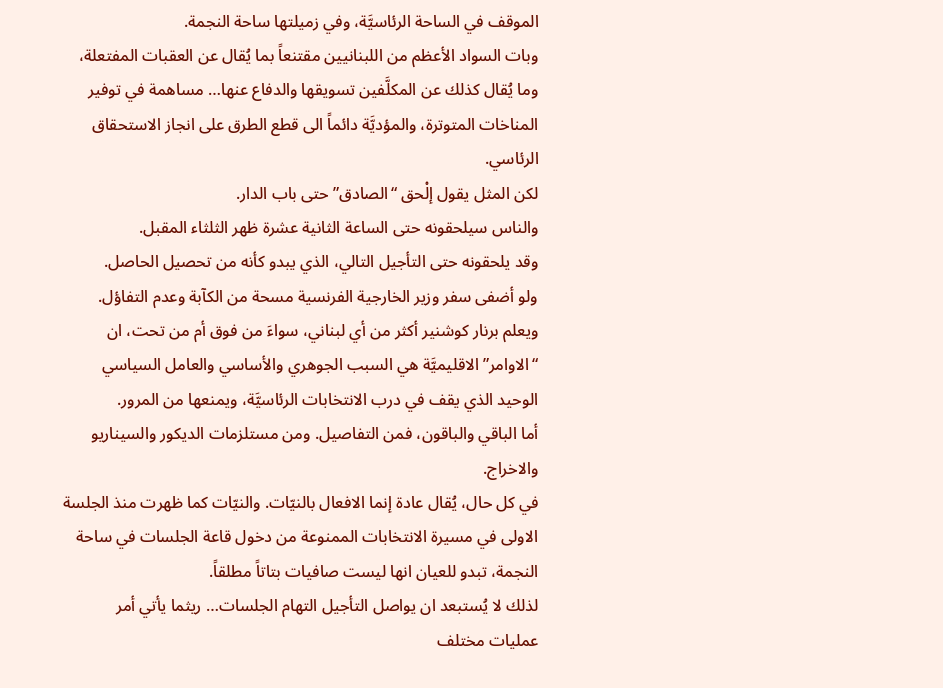الموقف في الساحة الرئاسيَّة، وفي زميلتها ساحة النجمة.
وبات السواد الأعظم من اللبنانيين مقتنعاً بما يُقال عن العقبات المفتعلة، وما يُقال كذلك عن المكلَّفين تسويقها والدفاع عنها… مساهمة في توفير المناخات المتوترة، والمؤديَّة دائماً الى قطع الطرق على انجاز الاستحقاق الرئاسي.
لكن المثل يقول إلْحق “الصادق” حتى باب الدار.
والناس سيلحقونه حتى الساعة الثانية عشرة ظهر الثلثاء المقبل.
وقد يلحقونه حتى التأجيل التالي، الذي يبدو كأنه من تحصيل الحاصل.
ولو أضفى سفر وزير الخارجية الفرنسية مسحة من الكآبة وعدم التفاؤل.
ويعلم برنار كوشنير أكثر من أي لبناني، سواءَ من فوق أم من تحت، ان “الاوامر” الاقليميَّة هي السبب الجوهري والأساسي والعامل السياسي الوحيد الذي يقف في درب الانتخابات الرئاسيَّة، ويمنعها من المرور.
أما الباقي والباقون، فمن التفاصيل. ومن مستلزمات الديكور والسيناريو والاخراج.
في كل حال، يُقال عادة إنما الافعال بالنيّات. والنيّات كما ظهرت منذ الجلسة الاولى في مسيرة الانتخابات الممنوعة من دخول قاعة الجلسات في ساحة النجمة، تبدو للعيان انها ليست صافيات بتاتاً مطلقاً.
لذلك لا يُستبعد ان يواصل التأجيل التهام الجلسات… ريثما يأتي أمر عمليات مختلف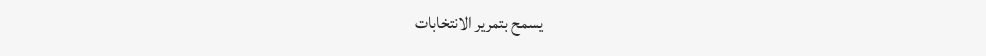يسمح بتمرير الانتخابات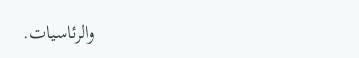والرئاسيات.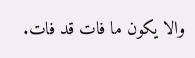والا يكون ما فات قد فات.